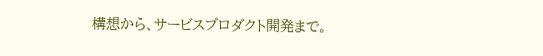構想から、サービスプロダクト開発まで。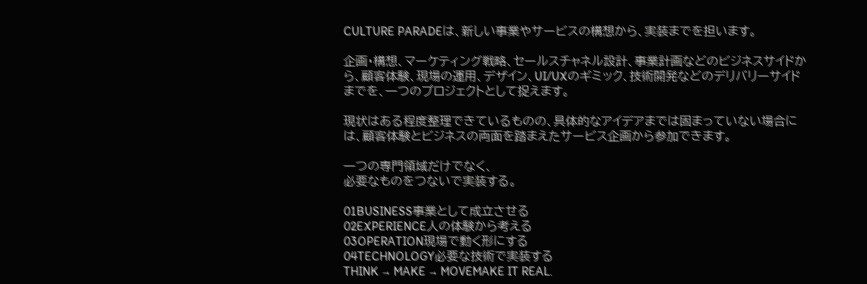CULTURE PARADEは、新しい事業やサービスの構想から、実装までを担います。

企画・構想、マーケティング戦略、セールスチャネル設計、事業計画などのビジネスサイドから、顧客体験、現場の運用、デザイン、UI/UXのギミック、技術開発などのデリバリーサイドまでを、一つのプロジェクトとして捉えます。

現状はある程度整理できているものの、具体的なアイデアまでは固まっていない場合には、顧客体験とビジネスの両面を踏まえたサービス企画から参加できます。

一つの専門領域だけでなく、
必要なものをつないで実装する。

01BUSINESS事業として成立させる
02EXPERIENCE人の体験から考える
03OPERATION現場で動く形にする
04TECHNOLOGY必要な技術で実装する
THINK → MAKE → MOVEMAKE IT REAL.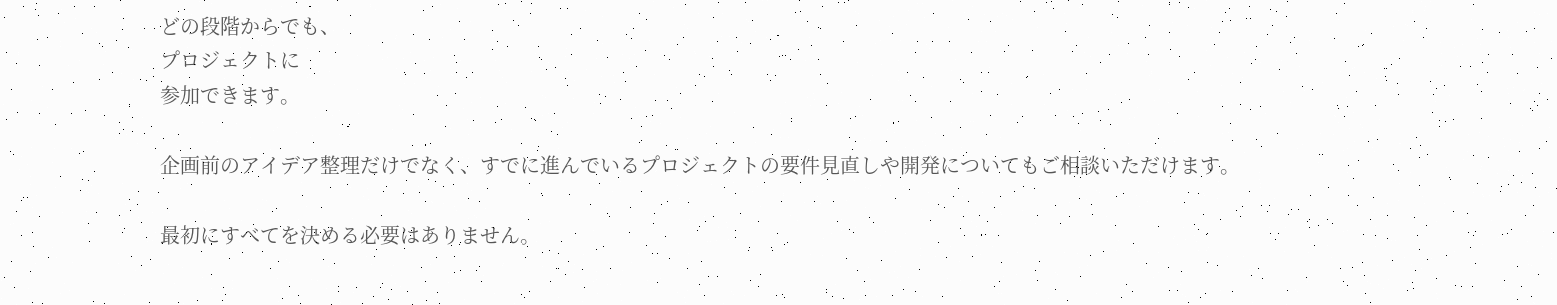どの段階からでも、
プロジェクトに
参加できます。

企画前のアイデア整理だけでなく、すでに進んでいるプロジェクトの要件見直しや開発についてもご相談いただけます。

最初にすべてを決める必要はありません。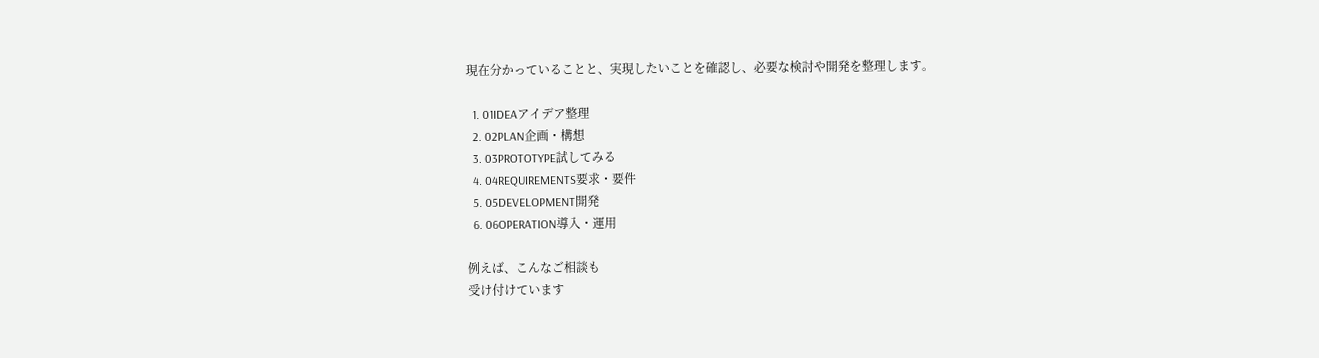現在分かっていることと、実現したいことを確認し、必要な検討や開発を整理します。

  1. 01IDEAアイデア整理
  2. 02PLAN企画・構想
  3. 03PROTOTYPE試してみる
  4. 04REQUIREMENTS要求・要件
  5. 05DEVELOPMENT開発
  6. 06OPERATION導入・運用

例えば、こんなご相談も
受け付けています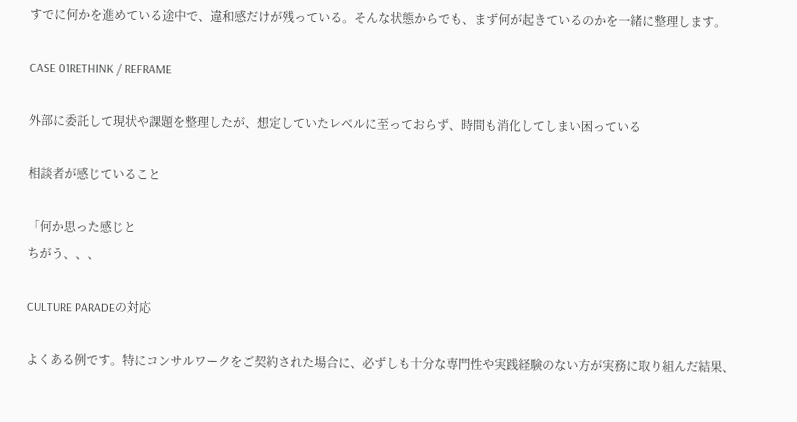すでに何かを進めている途中で、違和感だけが残っている。そんな状態からでも、まず何が起きているのかを一緒に整理します。

CASE 01RETHINK / REFRAME

外部に委託して現状や課題を整理したが、想定していたレベルに至っておらず、時間も消化してしまい困っている

相談者が感じていること

「何か思った感じと
ちがう、、、

CULTURE PARADEの対応

よくある例です。特にコンサルワークをご契約された場合に、必ずしも十分な専門性や実践経験のない方が実務に取り組んだ結果、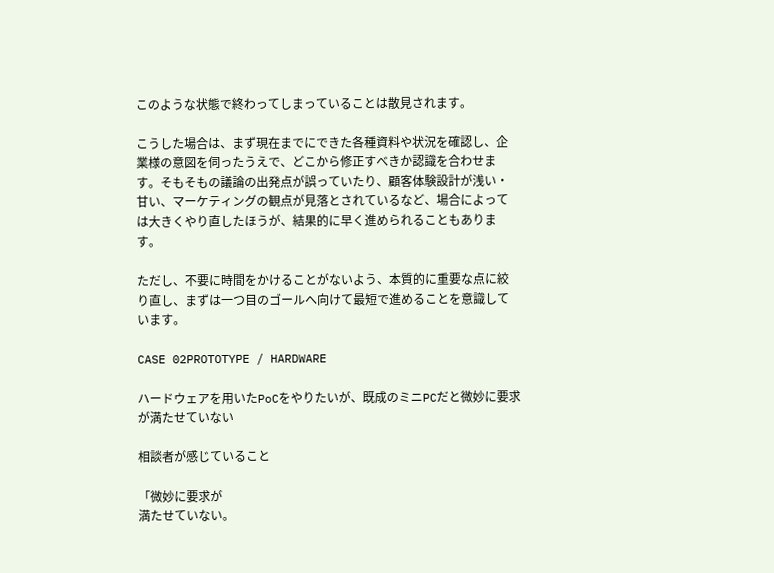このような状態で終わってしまっていることは散見されます。

こうした場合は、まず現在までにできた各種資料や状況を確認し、企業様の意図を伺ったうえで、どこから修正すべきか認識を合わせます。そもそもの議論の出発点が誤っていたり、顧客体験設計が浅い・甘い、マーケティングの観点が見落とされているなど、場合によっては大きくやり直したほうが、結果的に早く進められることもあります。

ただし、不要に時間をかけることがないよう、本質的に重要な点に絞り直し、まずは一つ目のゴールへ向けて最短で進めることを意識しています。

CASE 02PROTOTYPE / HARDWARE

ハードウェアを用いたPoCをやりたいが、既成のミニPCだと微妙に要求が満たせていない

相談者が感じていること

「微妙に要求が
満たせていない。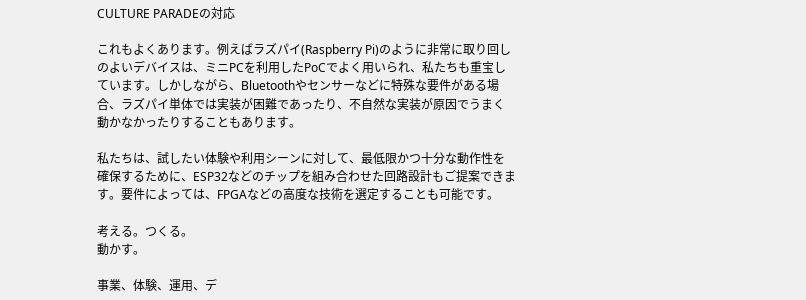CULTURE PARADEの対応

これもよくあります。例えばラズパイ(Raspberry Pi)のように非常に取り回しのよいデバイスは、ミニPCを利用したPoCでよく用いられ、私たちも重宝しています。しかしながら、Bluetoothやセンサーなどに特殊な要件がある場合、ラズパイ単体では実装が困難であったり、不自然な実装が原因でうまく動かなかったりすることもあります。

私たちは、試したい体験や利用シーンに対して、最低限かつ十分な動作性を確保するために、ESP32などのチップを組み合わせた回路設計もご提案できます。要件によっては、FPGAなどの高度な技術を選定することも可能です。

考える。つくる。
動かす。

事業、体験、運用、デ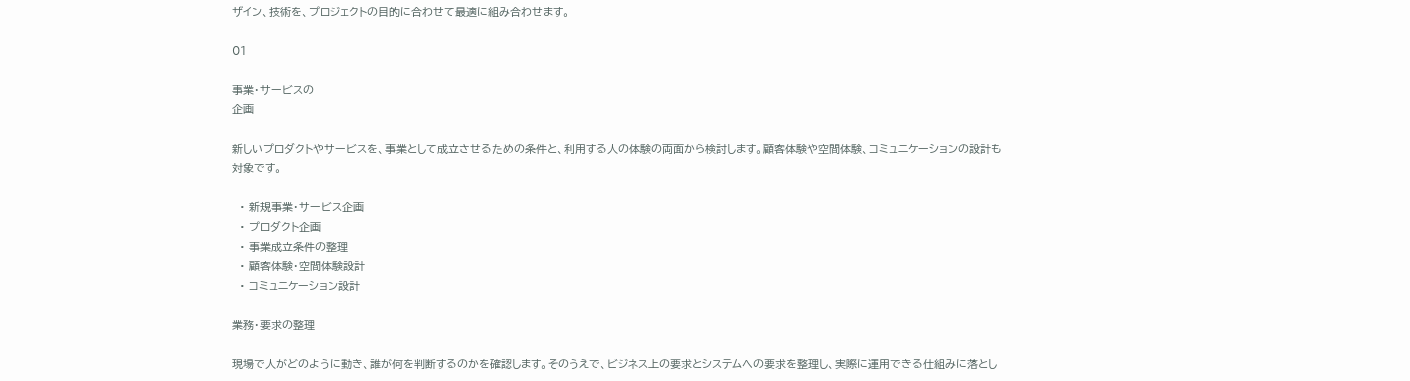ザイン、技術を、プロジェクトの目的に合わせて最適に組み合わせます。

01

事業・サービスの
企画

新しいプロダクトやサービスを、事業として成立させるための条件と、利用する人の体験の両面から検討します。顧客体験や空間体験、コミュニケーションの設計も対象です。

  • 新規事業・サービス企画
  • プロダクト企画
  • 事業成立条件の整理
  • 顧客体験・空間体験設計
  • コミュニケーション設計

業務・要求の整理

現場で人がどのように動き、誰が何を判断するのかを確認します。そのうえで、ビジネス上の要求とシステムへの要求を整理し、実際に運用できる仕組みに落とし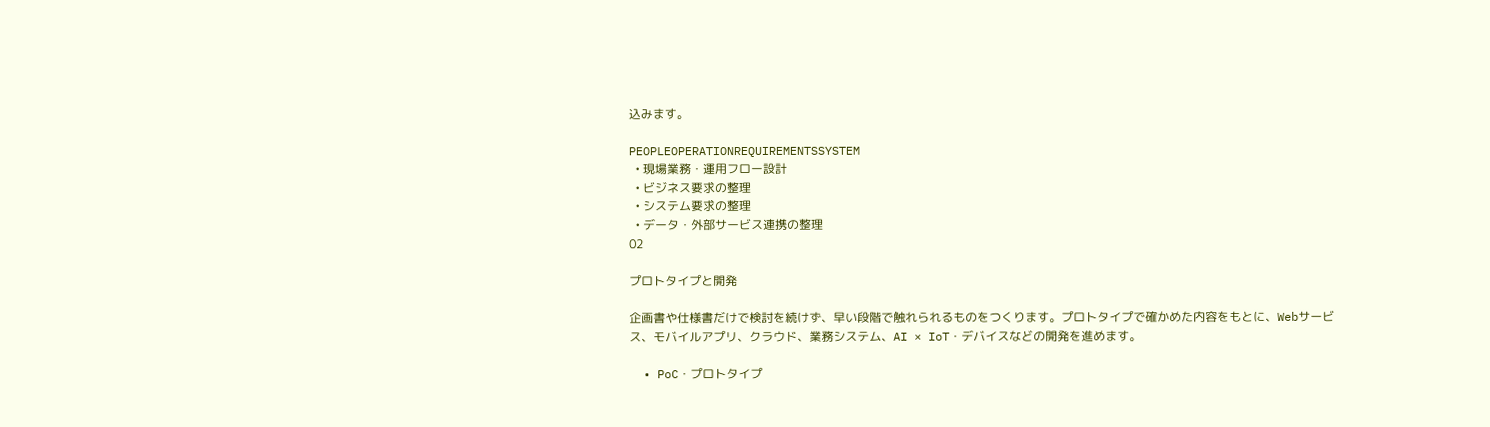込みます。

PEOPLEOPERATIONREQUIREMENTSSYSTEM
  • 現場業務・運用フロー設計
  • ビジネス要求の整理
  • システム要求の整理
  • データ・外部サービス連携の整理
02

プロトタイプと開発

企画書や仕様書だけで検討を続けず、早い段階で触れられるものをつくります。プロトタイプで確かめた内容をもとに、Webサービス、モバイルアプリ、クラウド、業務システム、AI × IoT・デバイスなどの開発を進めます。

  • PoC・プロトタイプ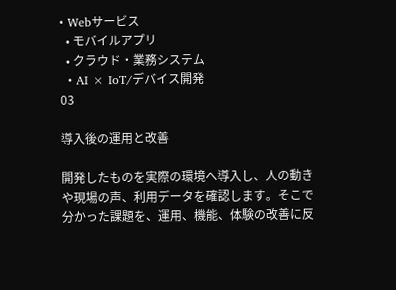• Webサービス
  • モバイルアプリ
  • クラウド・業務システム
  • AI × IoT/デバイス開発
03

導入後の運用と改善

開発したものを実際の環境へ導入し、人の動きや現場の声、利用データを確認します。そこで分かった課題を、運用、機能、体験の改善に反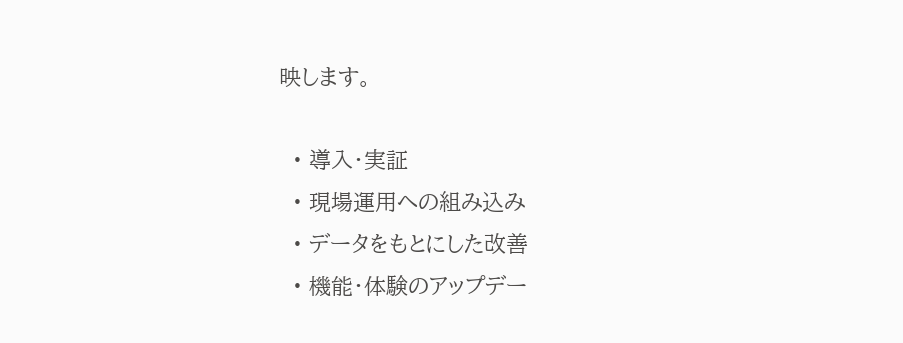映します。

  • 導入・実証
  • 現場運用への組み込み
  • データをもとにした改善
  • 機能・体験のアップデー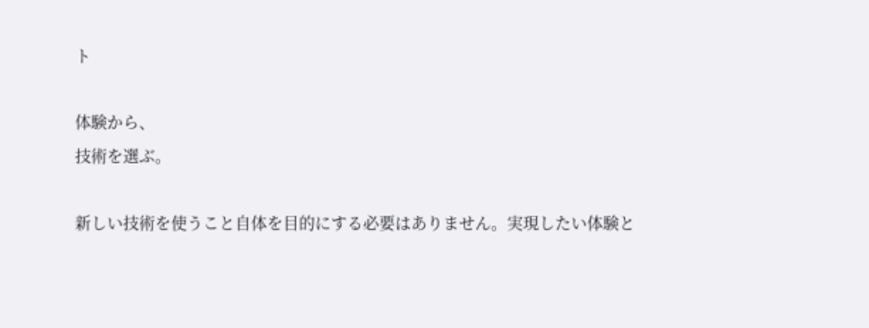ト

体験から、
技術を選ぶ。

新しい技術を使うこと自体を目的にする必要はありません。実現したい体験と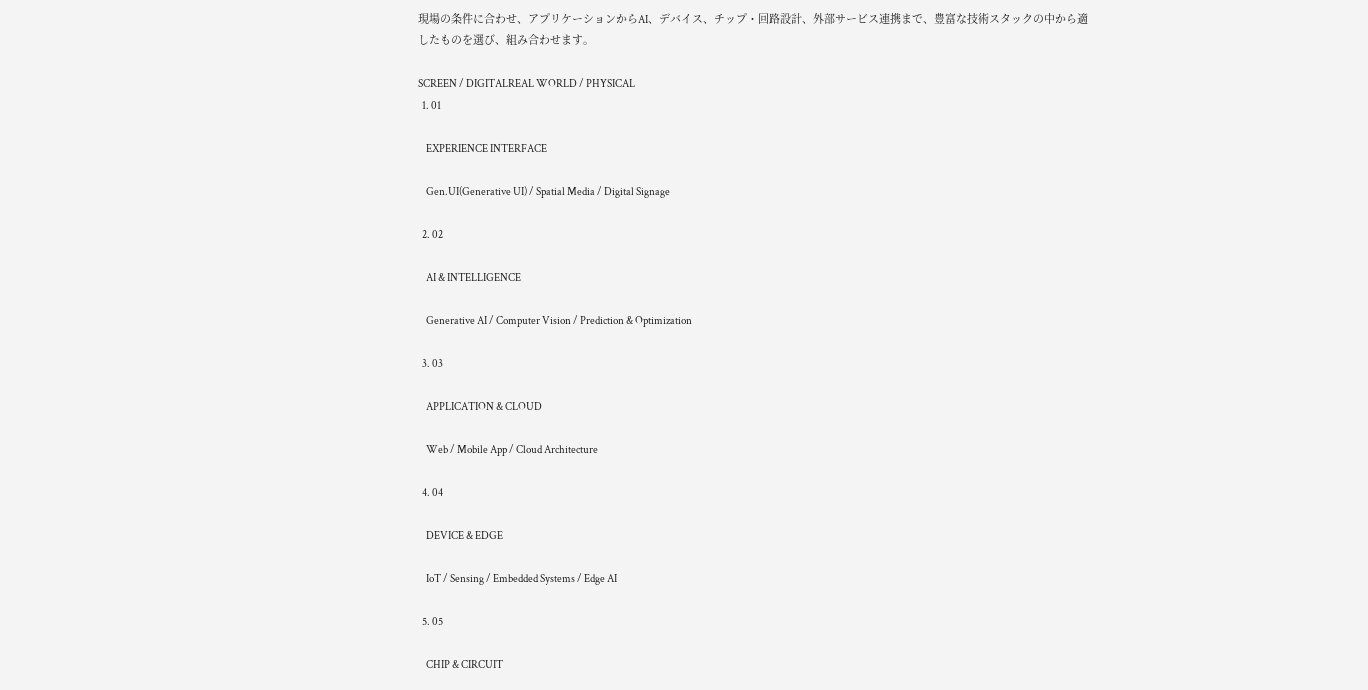現場の条件に合わせ、アプリケーションからAI、デバイス、チップ・回路設計、外部サービス連携まで、豊富な技術スタックの中から適したものを選び、組み合わせます。

SCREEN / DIGITALREAL WORLD / PHYSICAL
  1. 01

    EXPERIENCE INTERFACE

    Gen.UI(Generative UI) / Spatial Media / Digital Signage

  2. 02

    AI & INTELLIGENCE

    Generative AI / Computer Vision / Prediction & Optimization

  3. 03

    APPLICATION & CLOUD

    Web / Mobile App / Cloud Architecture

  4. 04

    DEVICE & EDGE

    IoT / Sensing / Embedded Systems / Edge AI

  5. 05

    CHIP & CIRCUIT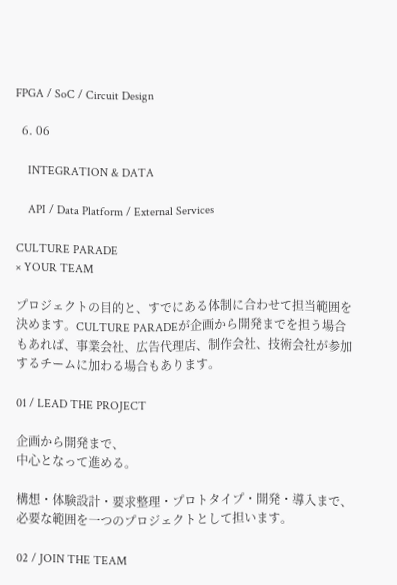FPGA / SoC / Circuit Design

  6. 06

    INTEGRATION & DATA

    API / Data Platform / External Services

CULTURE PARADE
× YOUR TEAM

プロジェクトの目的と、すでにある体制に合わせて担当範囲を決めます。CULTURE PARADEが企画から開発までを担う場合もあれば、事業会社、広告代理店、制作会社、技術会社が参加するチームに加わる場合もあります。

01 / LEAD THE PROJECT

企画から開発まで、
中心となって進める。

構想・体験設計・要求整理・プロトタイプ・開発・導入まで、必要な範囲を一つのプロジェクトとして担います。

02 / JOIN THE TEAM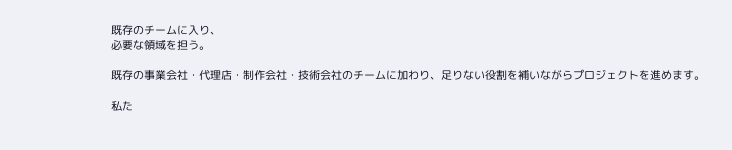既存のチームに入り、
必要な領域を担う。

既存の事業会社・代理店・制作会社・技術会社のチームに加わり、足りない役割を補いながらプロジェクトを進めます。

私た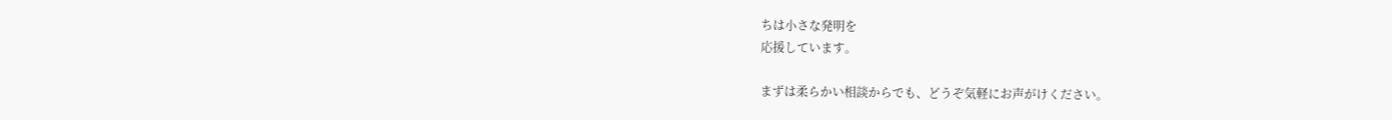ちは小さな発明を
応援しています。

まずは柔らかい相談からでも、どうぞ気軽にお声がけください。